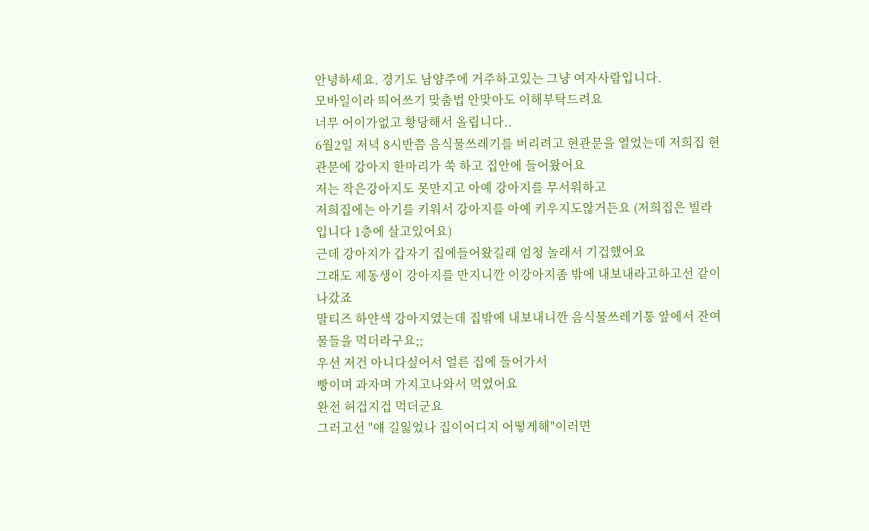안녕하세요. 경기도 남양주에 거주하고있는 그냥 여자사람입니다.
모바일이라 띄어쓰기 맞춤법 안맞아도 이해부탁드려요
너무 어이가없고 황당해서 올립니다..
6월2일 저녁 8시반쯤 음식물쓰레기를 버리려고 현관문을 열었는데 저희집 현관문에 강아지 한마리가 쑥 하고 집안에 들어왔어요
저는 작은강아지도 못만지고 아예 강아지를 무서워하고
저희집에는 아기를 키워서 강아지를 아예 키우지도않거든요 (저희집은 빌라입니다 1층에 살고있어요)
근데 강아지가 갑자기 집에들어왔길래 엄청 놀래서 기겁했어요
그래도 제동생이 강아지를 만지니깐 이강아지좀 밖에 내보내라고하고선 같이 나갔죠
말티즈 하얀색 강아지였는데 집밖에 내보내니깐 음식물쓰레기통 앞에서 잔여물들을 먹더라구요;;
우선 저건 아니다싶어서 얼른 집에 들어가서
빵이며 과자며 가지고나와서 먹였어요
완전 허겁지겁 먹더군요
그러고선 "얘 길잃었나 집이어디지 어떻게해"이러면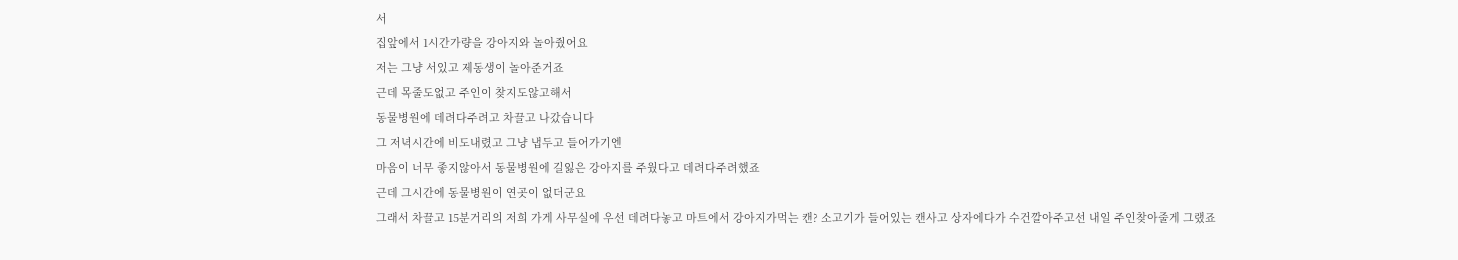서
집앞에서 1시간가량을 강아지와 놀아줬어요
저는 그냥 서있고 제동생이 놀아준거죠
근데 목줄도없고 주인이 찾지도않고해서
동물병원에 데려다주려고 차끌고 나갔습니다
그 저녁시간에 비도내렸고 그냥 냅두고 들어가기엔
마음이 너무 좋지않아서 동물병원에 길잃은 강아지를 주웠다고 데려다주려했죠
근데 그시간에 동물병원이 연곳이 없더군요
그래서 차끌고 15분거리의 저희 가게 사무실에 우선 데려다놓고 마트에서 강아지가먹는 캔? 소고기가 들어있는 캔사고 상자에다가 수건깔아주고선 내일 주인찾아줄게 그랬죠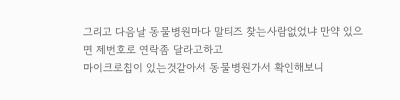그리고 다음날 동물병원마다 말티즈 찾는사람없었냐 만약 있으면 제번호로 연락좀 달라고하고
마이크로칩이 있는것같아서 동물병원가서 확인해보니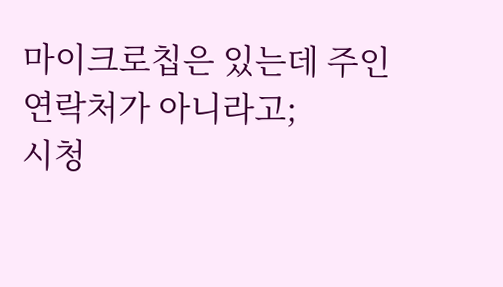마이크로칩은 있는데 주인연락처가 아니라고;
시청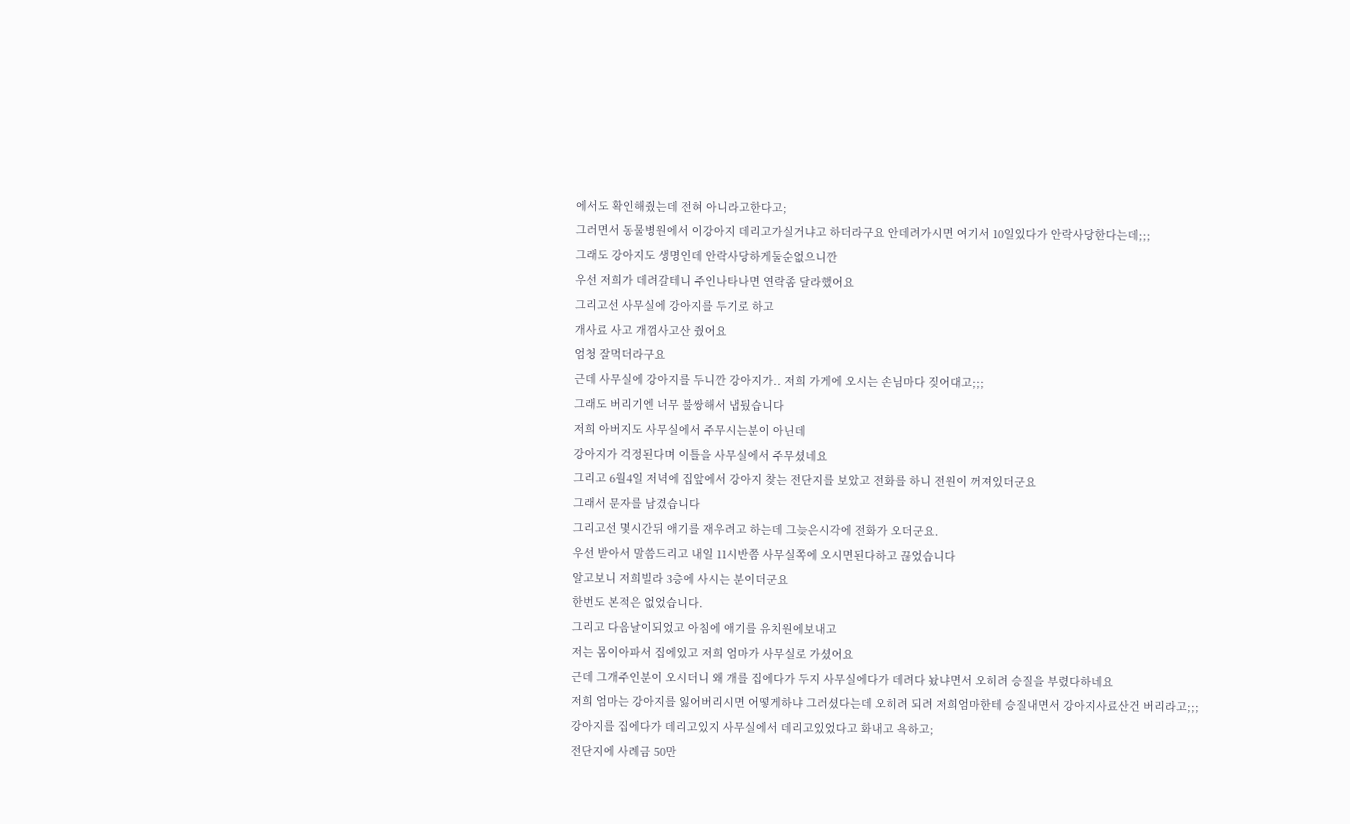에서도 확인해줬는데 전혀 아니라고한다고;
그러면서 동물병원에서 이강아지 데리고가실거냐고 하더라구요 안데려가시면 여기서 10일있다가 안락사당한다는데;;;
그래도 강아지도 생명인데 안락사당하게둘순없으니깐
우선 저희가 데려갈테니 주인나타나면 연락좀 달라했어요
그리고선 사무실에 강아지를 두기로 하고
개사료 사고 개껌사고산 줬어요
엄청 잘먹더라구요
근데 사무실에 강아지를 두니깐 강아지가.. 저희 가게에 오시는 손님마다 짖어대고;;;
그래도 버리기엔 너무 불쌍해서 냅뒀습니다
저희 아버지도 사무실에서 주무시는분이 아닌데
강아지가 걱정된다며 이틀을 사무실에서 주무셨네요
그리고 6월4일 저녁에 집앞에서 강아지 찾는 전단지를 보았고 전화를 하니 전원이 꺼져있더군요
그래서 문자를 남겼습니다
그리고선 몇시간뒤 애기를 재우려고 하는데 그늦은시각에 전화가 오더군요.
우선 받아서 말씀드리고 내일 11시반쯤 사무실쪽에 오시면된다하고 끊었습니다
알고보니 저희빌라 3층에 사시는 분이더군요
한번도 본적은 없었습니다.
그리고 다음날이되었고 아침에 애기를 유치원에보내고
저는 몸이아파서 집에있고 저희 엄마가 사무실로 가셨어요
근데 그개주인분이 오시더니 왜 개를 집에다가 두지 사무실에다가 데려다 놨냐면서 오히려 승질을 부렸다하네요
저희 엄마는 강아지를 잃어버리시면 어떻게하냐 그러셨다는데 오히려 되려 저희엄마한테 승질내면서 강아지사료산건 버리라고;;;
강아지를 집에다가 데리고있지 사무실에서 데리고있었다고 화내고 욕하고;
전단지에 사례금 50만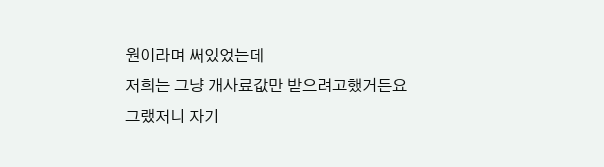원이라며 써있었는데
저희는 그냥 개사료값만 받으려고했거든요
그랬저니 자기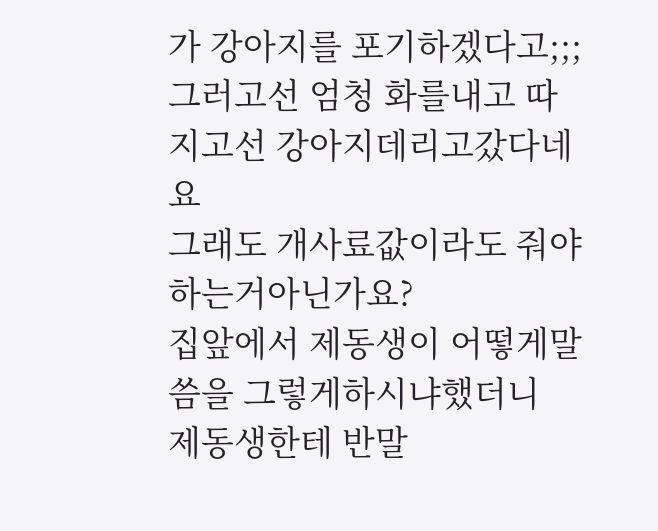가 강아지를 포기하겠다고;;;
그러고선 엄청 화를내고 따지고선 강아지데리고갔다네요
그래도 개사료값이라도 줘야하는거아닌가요?
집앞에서 제동생이 어떻게말씀을 그렇게하시냐했더니
제동생한테 반말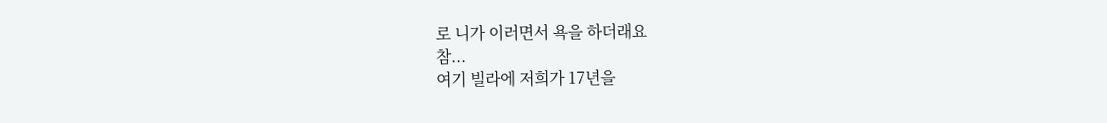로 니가 이러면서 욕을 하더래요
참...
여기 빌라에 저희가 17년을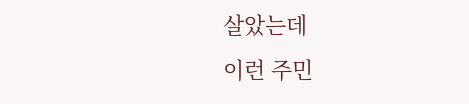살았는데
이런 주민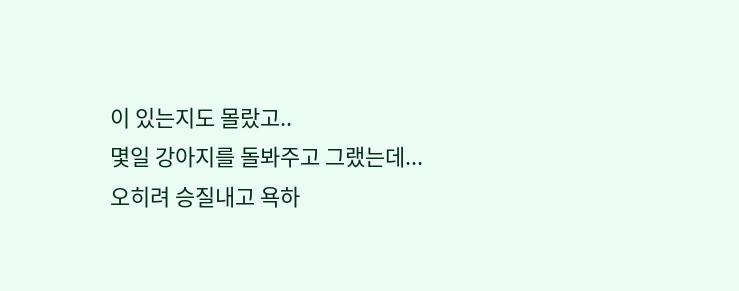이 있는지도 몰랐고..
몇일 강아지를 돌봐주고 그랬는데...
오히려 승질내고 욕하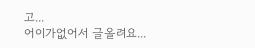고...
어이가없어서 글올려요...